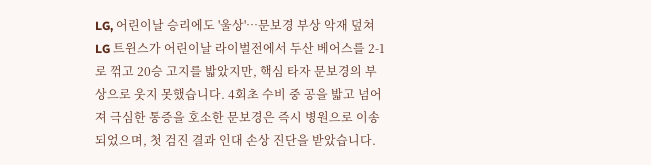LG, 어린이날 승리에도 '울상'…문보경 부상 악재 덮쳐LG 트윈스가 어린이날 라이벌전에서 두산 베어스를 2-1로 꺾고 20승 고지를 밟았지만, 핵심 타자 문보경의 부상으로 웃지 못했습니다. 4회초 수비 중 공을 밟고 넘어져 극심한 통증을 호소한 문보경은 즉시 병원으로 이송되었으며, 첫 검진 결과 인대 손상 진단을 받았습니다.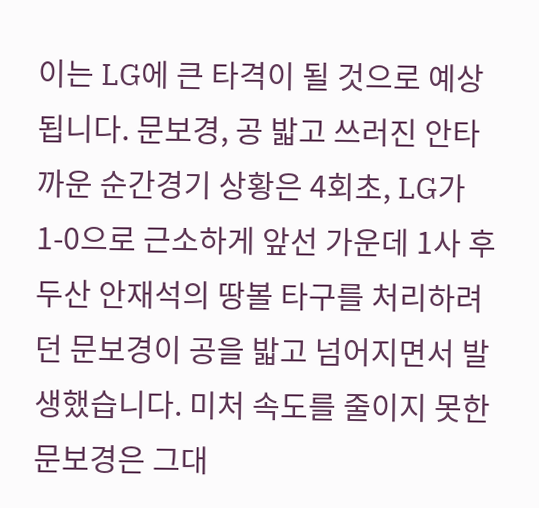이는 LG에 큰 타격이 될 것으로 예상됩니다. 문보경, 공 밟고 쓰러진 안타까운 순간경기 상황은 4회초, LG가 1-0으로 근소하게 앞선 가운데 1사 후 두산 안재석의 땅볼 타구를 처리하려던 문보경이 공을 밟고 넘어지면서 발생했습니다. 미처 속도를 줄이지 못한 문보경은 그대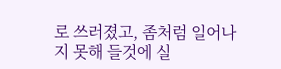로 쓰러졌고, 좀처럼 일어나지 못해 들것에 실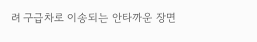려 구급차로 이송되는 안타까운 장면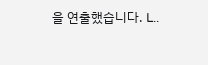을 연출했습니다. L..